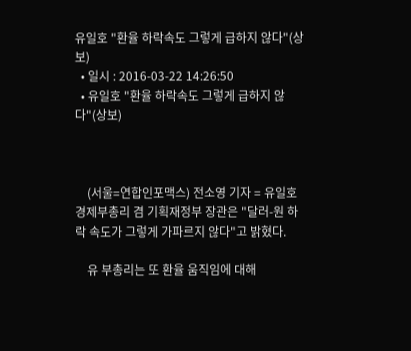유일호 "환율 하락속도 그렇게 급하지 않다"(상보)
  • 일시 : 2016-03-22 14:26:50
  • 유일호 "환율 하락속도 그렇게 급하지 않다"(상보)



    (서울=연합인포맥스) 전소영 기자 = 유일호 경제부총리 겸 기획재정부 장관은 "달러-원 하락 속도가 그렇게 가파르지 않다"고 밝혔다.

    유 부총리는 또 환율 움직임에 대해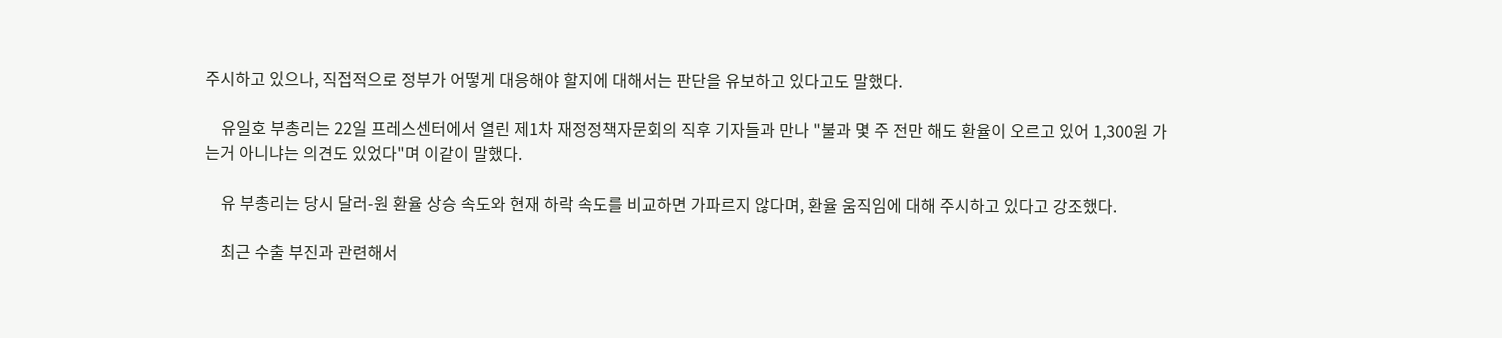주시하고 있으나, 직접적으로 정부가 어떻게 대응해야 할지에 대해서는 판단을 유보하고 있다고도 말했다.

    유일호 부총리는 22일 프레스센터에서 열린 제1차 재정정책자문회의 직후 기자들과 만나 "불과 몇 주 전만 해도 환율이 오르고 있어 1,300원 가는거 아니냐는 의견도 있었다"며 이같이 말했다.

    유 부총리는 당시 달러-원 환율 상승 속도와 현재 하락 속도를 비교하면 가파르지 않다며, 환율 움직임에 대해 주시하고 있다고 강조했다.

    최근 수출 부진과 관련해서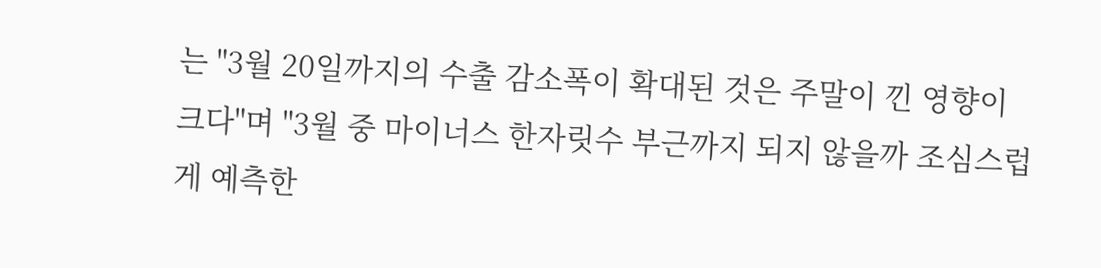는 "3월 20일까지의 수출 감소폭이 확대된 것은 주말이 낀 영향이 크다"며 "3월 중 마이너스 한자릿수 부근까지 되지 않을까 조심스럽게 예측한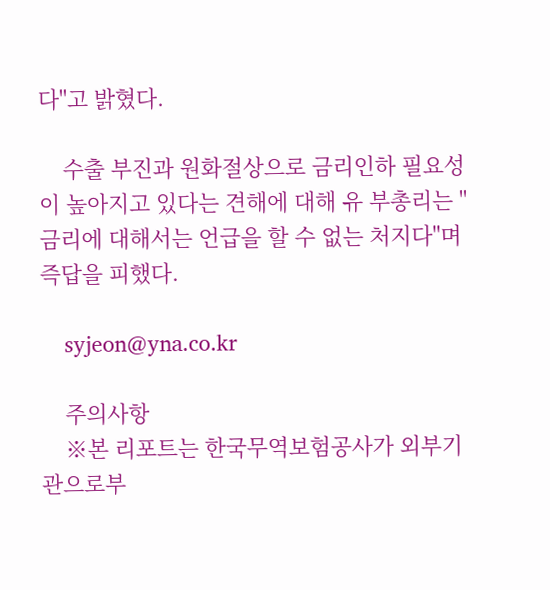다"고 밝혔다.

    수출 부진과 원화절상으로 금리인하 필요성이 높아지고 있다는 견해에 대해 유 부총리는 "금리에 대해서는 언급을 할 수 없는 처지다"며 즉답을 피했다.

    syjeon@yna.co.kr

    주의사항
    ※본 리포트는 한국무역보험공사가 외부기관으로부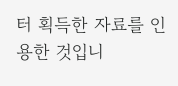터 획득한 자료를 인용한 것입니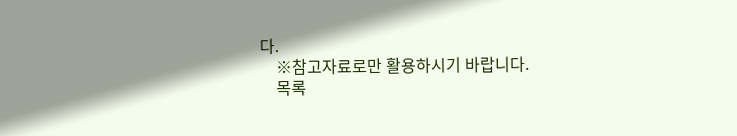다.
    ※참고자료로만 활용하시기 바랍니다.
    목록